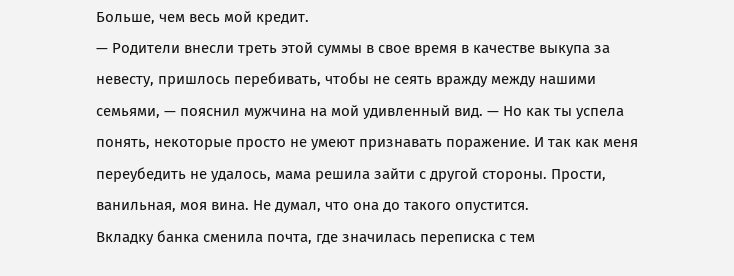Больше, чем весь мой кредит.
— Родители внесли треть этой суммы в свое время в качестве выкупа за невесту, пришлось перебивать, чтобы не сеять вражду между нашими семьями, — пояснил мужчина на мой удивленный вид. — Но как ты успела понять, некоторые просто не умеют признавать поражение. И так как меня переубедить не удалось, мама решила зайти с другой стороны. Прости, ванильная, моя вина. Не думал, что она до такого опустится.
Вкладку банка сменила почта, где значилась переписка с тем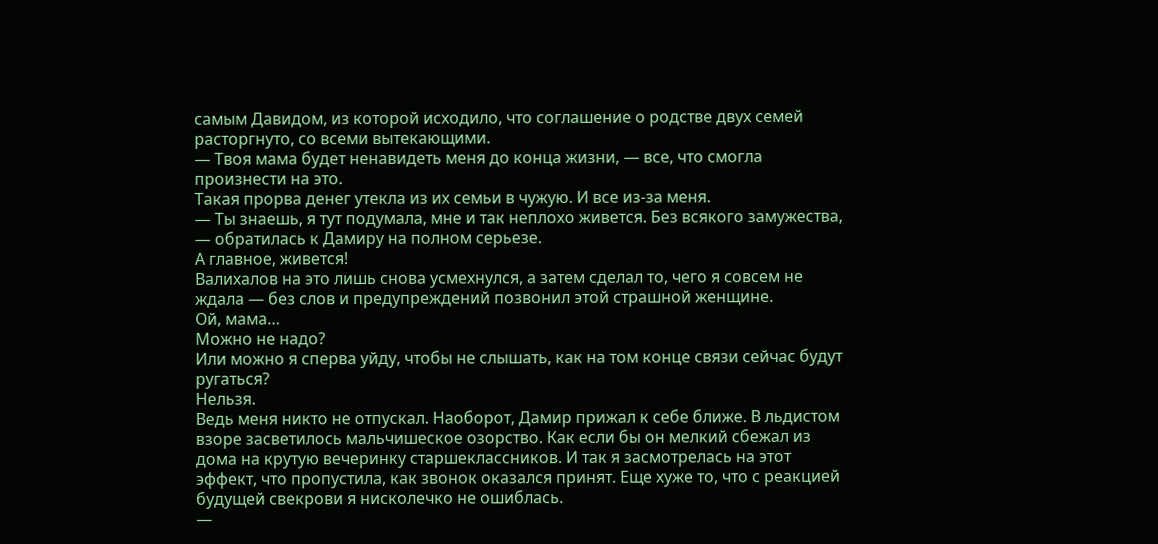самым Давидом, из которой исходило, что соглашение о родстве двух семей расторгнуто, со всеми вытекающими.
— Твоя мама будет ненавидеть меня до конца жизни, — все, что смогла произнести на это.
Такая прорва денег утекла из их семьи в чужую. И все из-за меня.
— Ты знаешь, я тут подумала, мне и так неплохо живется. Без всякого замужества, — обратилась к Дамиру на полном серьезе.
А главное, живется!
Валихалов на это лишь снова усмехнулся, а затем сделал то, чего я совсем не ждала — без слов и предупреждений позвонил этой страшной женщине.
Ой, мама…
Можно не надо?
Или можно я сперва уйду, чтобы не слышать, как на том конце связи сейчас будут ругаться?
Нельзя.
Ведь меня никто не отпускал. Наоборот, Дамир прижал к себе ближе. В льдистом взоре засветилось мальчишеское озорство. Как если бы он мелкий сбежал из дома на крутую вечеринку старшеклассников. И так я засмотрелась на этот эффект, что пропустила, как звонок оказался принят. Еще хуже то, что с реакцией будущей свекрови я нисколечко не ошиблась.
—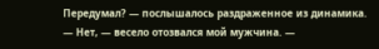Передумал? — послышалось раздраженное из динамика.
— Нет, — весело отозвался мой мужчина. —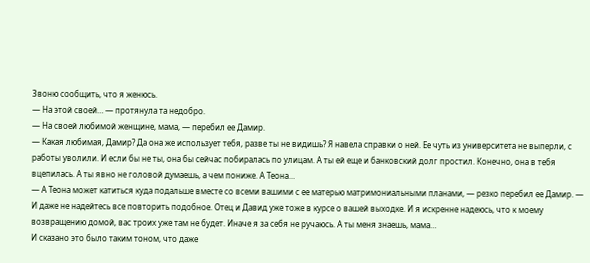Звоню сообщить, что я женюсь.
— На этой своей… — протянула та недобро.
— На своей любимой женщине, мама, — перебил ее Дамир.
— Какая любимая, Дамир? Да она же использует тебя, разве ты не видишь? Я навела справки о ней. Ее чуть из университета не выперли, с работы уволили. И если бы не ты, она бы сейчас побиралась по улицам. А ты ей еще и банковский долг простил. Конечно, она в тебя вцепилась. А ты явно не головой думаешь, а чем пониже. А Теона…
— А Теона может катиться куда подальше вместе со всеми вашими с ее матерью матримониальными планами, — резко перебил ее Дамир. — И даже не надейтесь все повторить подобное. Отец и Давид уже тоже в курсе о вашей выходке. И я искренне надеюсь, что к моему возвращению домой, вас троих уже там не будет. Иначе я за себя не ручаюсь. А ты меня знаешь, мама…
И сказано это было таким тоном, что даже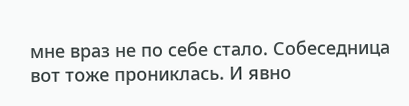мне враз не по себе стало. Собеседница вот тоже прониклась. И явно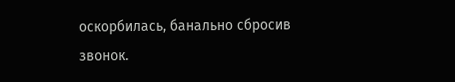оскорбилась, банально сбросив звонок.